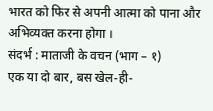भारत को फिर से अपनी आत्मा को पाना और अभिव्यक्त करना होगा ।
संदर्भ : माताजी के वचन (भाग – १)
एक या दो बार, बस खेल-ही-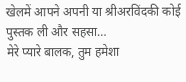खेलमें आपने अपनी या श्रीअरविंदकी कोई पुस्तक ली और सहसा…
मेरे प्यारे बालक, तुम हमेशा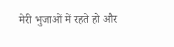मेरी भुजाओं में रहते हो और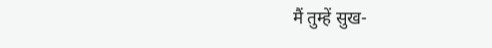मैं तुम्हें सुख-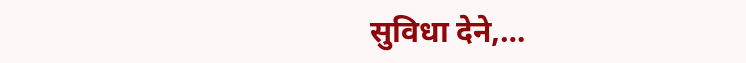सुविधा देने,…